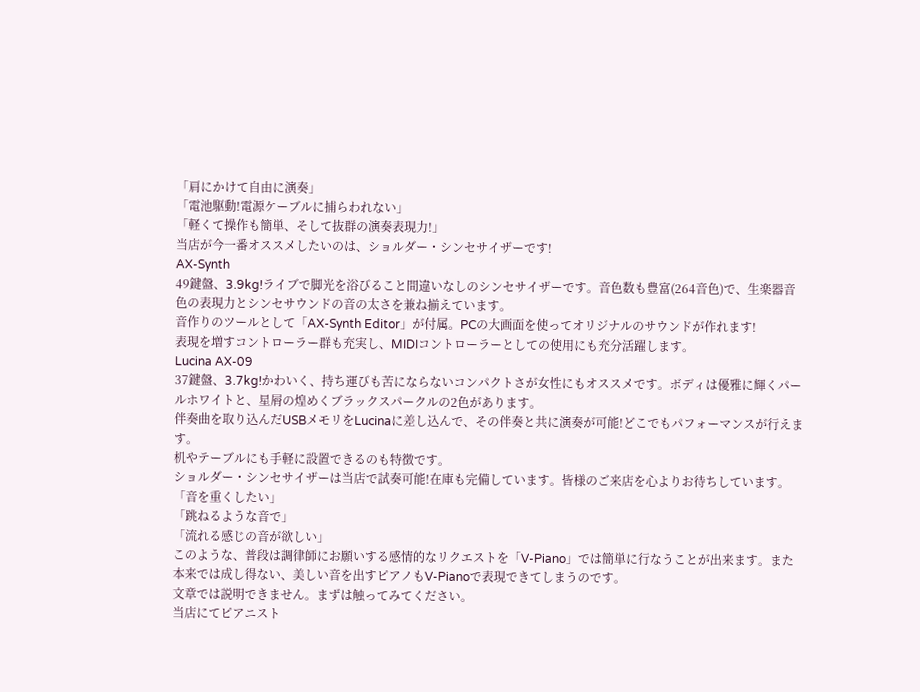「肩にかけて自由に演奏」
「電池駆動!電源ケーブルに捕らわれない」
「軽くて操作も簡単、そして抜群の演奏表現力!」
当店が今一番オススメしたいのは、ショルダー・シンセサイザーです!
AX-Synth
49鍵盤、3.9kg!ライブで脚光を浴びること間違いなしのシンセサイザーです。音色数も豊富(264音色)で、生楽器音色の表現力とシンセサウンドの音の太さを兼ね揃えています。
音作りのツールとして「AX-Synth Editor」が付属。PCの大画面を使ってオリジナルのサウンドが作れます!
表現を増すコントローラー群も充実し、MIDIコントローラーとしての使用にも充分活躍します。
Lucina AX-09
37鍵盤、3.7kg!かわいく、持ち運びも苦にならないコンパクトさが女性にもオススメです。ボディは優雅に輝くパールホワイトと、星屑の煌めくブラックスパークルの2色があります。
伴奏曲を取り込んだUSBメモリをLucinaに差し込んで、その伴奏と共に演奏が可能!どこでもパフォーマンスが行えます。
机やテーブルにも手軽に設置できるのも特徴です。
ショルダー・シンセサイザーは当店で試奏可能!在庫も完備しています。皆様のご来店を心よりお待ちしています。
「音を重くしたい」
「跳ねるような音で」
「流れる感じの音が欲しい」
このような、普段は調律師にお願いする感情的なリクエストを「V-Piano」では簡単に行なうことが出来ます。また本来では成し得ない、美しい音を出すピアノもV-Pianoで表現できてしまうのです。
文章では説明できません。まずは触ってみてください。
当店にてピアニスト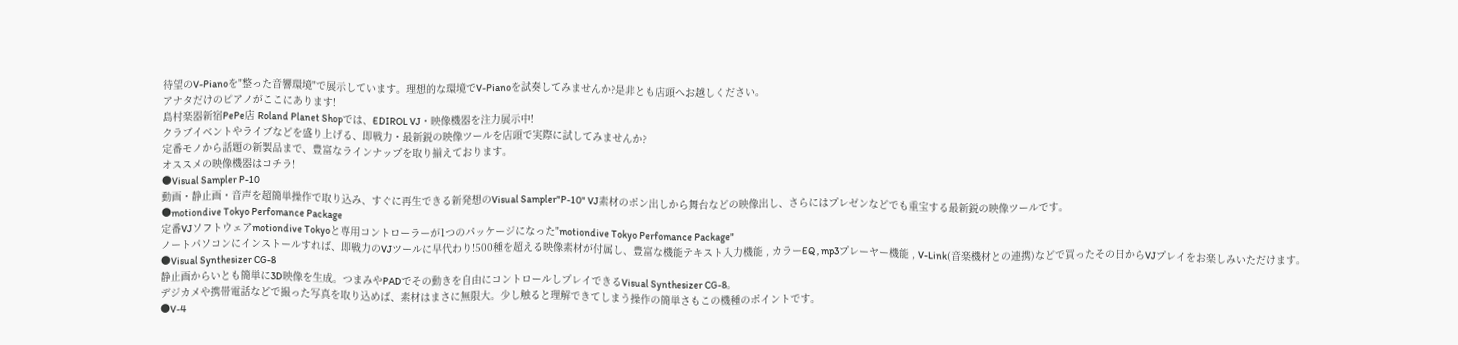待望のV-Pianoを"整った音響環境"で展示しています。理想的な環境でV-Pianoを試奏してみませんか?是非とも店頭へお越しください。
アナタだけのピアノがここにあります!
島村楽器新宿PePe店 Roland Planet Shopでは、EDIROL VJ・映像機器を注力展示中!
クラブイベントやライブなどを盛り上げる、即戦力・最新鋭の映像ツールを店頭で実際に試してみませんか?
定番モノから話題の新製品まで、豊富なラインナップを取り揃えております。
オススメの映像機器はコチラ!
●Visual Sampler P-10
動画・静止画・音声を超簡単操作で取り込み、すぐに再生できる新発想のVisual Sampler"P-10" VJ素材のポン出しから舞台などの映像出し、さらにはプレゼンなどでも重宝する最新鋭の映像ツールです。
●motiondive Tokyo Perfomance Package
定番VJソフトウェアmotiondive Tokyoと専用コントローラーが1つのパッケージになった"motiondive Tokyo Perfomance Package"
ノートパソコンにインストールすれば、即戦力のVJツールに早代わり!500種を超える映像素材が付属し、豊富な機能テキスト入力機能 , カラーEQ , mp3プレーヤー機能 , V-Link(音楽機材との連携)などで買ったその日からVJプレイをお楽しみいただけます。
●Visual Synthesizer CG-8
静止画からいとも簡単に3D映像を生成。つまみやPADでその動きを自由にコントロールしプレイできるVisual Synthesizer CG-8。
デジカメや携帯電話などで撮った写真を取り込めば、素材はまさに無限大。少し触ると理解できてしまう操作の簡単さもこの機種のポイントです。
●V-4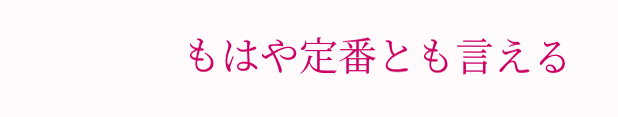もはや定番とも言える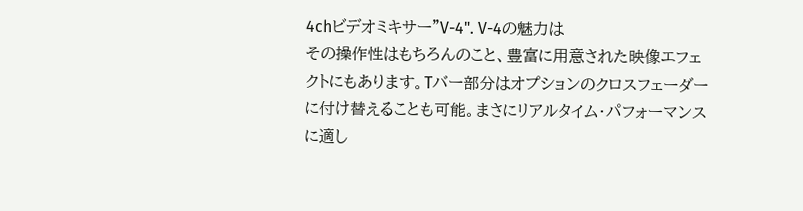4chビデオミキサー"V-4". V-4の魅力は
その操作性はもちろんのこと、豊富に用意された映像エフェクトにもあります。Tバー部分はオプションのクロスフェーダーに付け替えることも可能。まさにリアルタイム・パフォーマンスに適し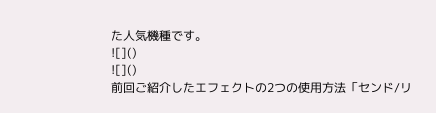た人気機種です。
![]()
![]()
前回ご紹介したエフェクトの2つの使用方法「センド/リ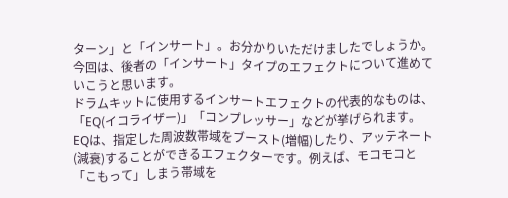ターン」と「インサート」。お分かりいただけましたでしょうか。今回は、後者の「インサート」タイプのエフェクトについて進めていこうと思います。
ドラムキットに使用するインサートエフェクトの代表的なものは、「EQ(イコライザー)」「コンプレッサー」などが挙げられます。
EQは、指定した周波数帯域をブースト(増幅)したり、アッテネート(減衰)することができるエフェクターです。例えば、モコモコと「こもって」しまう帯域を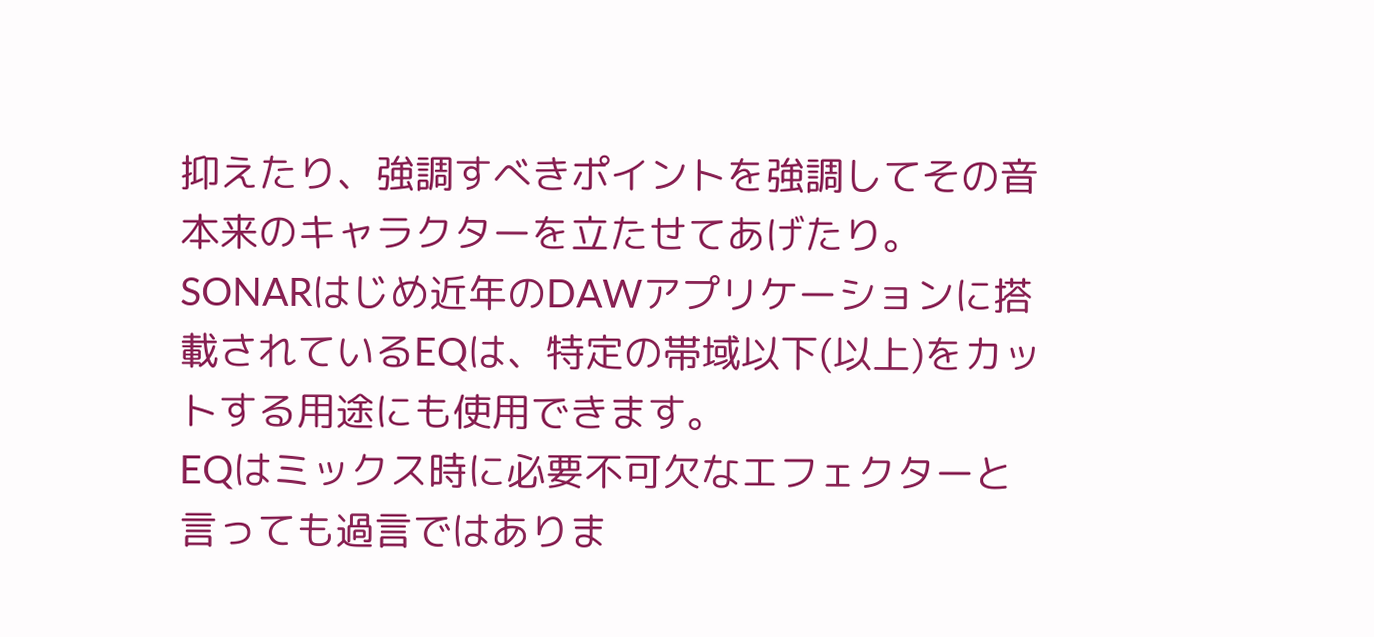抑えたり、強調すべきポイントを強調してその音本来のキャラクターを立たせてあげたり。SONARはじめ近年のDAWアプリケーションに搭載されているEQは、特定の帯域以下(以上)をカットする用途にも使用できます。
EQはミックス時に必要不可欠なエフェクターと言っても過言ではありま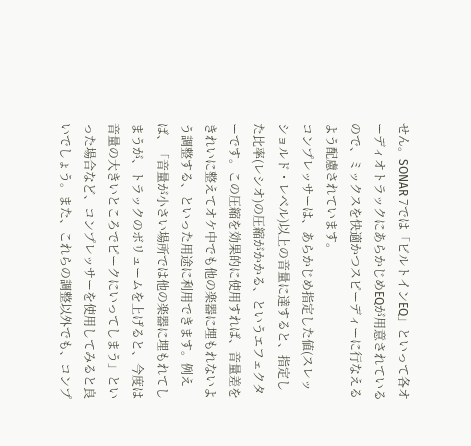せん。SONAR 7では「ビルトインEQ」といって各オーディオトラックにあらかじめEQが用意されているので、ミックスを快適かつスピーディーに行なえるよう配慮されています。
コンプレッサーは、あらかじめ指定した値(スレッショルド・レベル)以上の音量に達すると、指定した比率(レシオ)の圧縮がかかる、というエフェクターです。この圧縮を効果的に使用すれば、音量差をきれいに整えてオケ中でも他の楽器に埋もれないよう調整する、といった用途に利用できます。例えば、「音量が小さい場所では他の楽器に埋もれてしまうが、トラックのボリュームを上げると、今度は音量の大きいところでピークにいってしまう」といった場合など、コンプレッサーを使用してみると良いでしょう。また、これらの調整以外でも、コンプ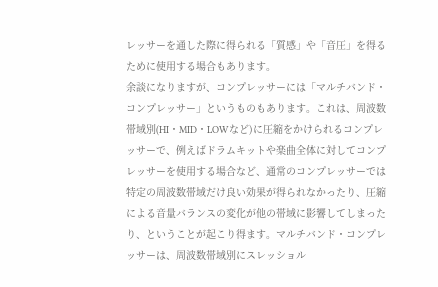レッサーを通した際に得られる「質感」や「音圧」を得るために使用する場合もあります。
余談になりますが、コンプレッサーには「マルチバンド・コンプレッサー」というものもあります。これは、周波数帯域別(HI・MID・LOWなど)に圧縮をかけられるコンプレッサーで、例えばドラムキットや楽曲全体に対してコンプレッサーを使用する場合など、通常のコンプレッサーでは特定の周波数帯域だけ良い効果が得られなかったり、圧縮による音量バランスの変化が他の帯域に影響してしまったり、ということが起こり得ます。マルチバンド・コンプレッサーは、周波数帯域別にスレッショル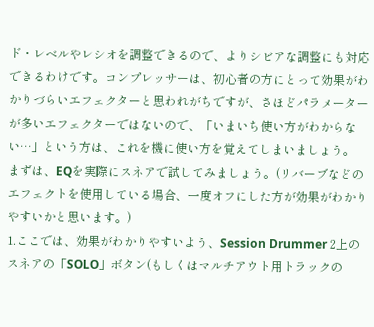ド・レベルやレシオを調整できるので、よりシビアな調整にも対応できるわけです。コンプレッサーは、初心者の方にとって効果がわかりづらいエフェクターと思われがちですが、さほどパラメーターが多いエフェクターではないので、「いまいち使い方がわからない…」という方は、これを機に使い方を覚えてしまいましょう。
まずは、EQを実際にスネアで試してみましょう。(リバーブなどのエフェクトを使用している場合、一度オフにした方が効果がわかりやすいかと思います。)
1.ここでは、効果がわかりやすいよう、Session Drummer 2上のスネアの「SOLO」ボタン(もしくはマルチアウト用トラックの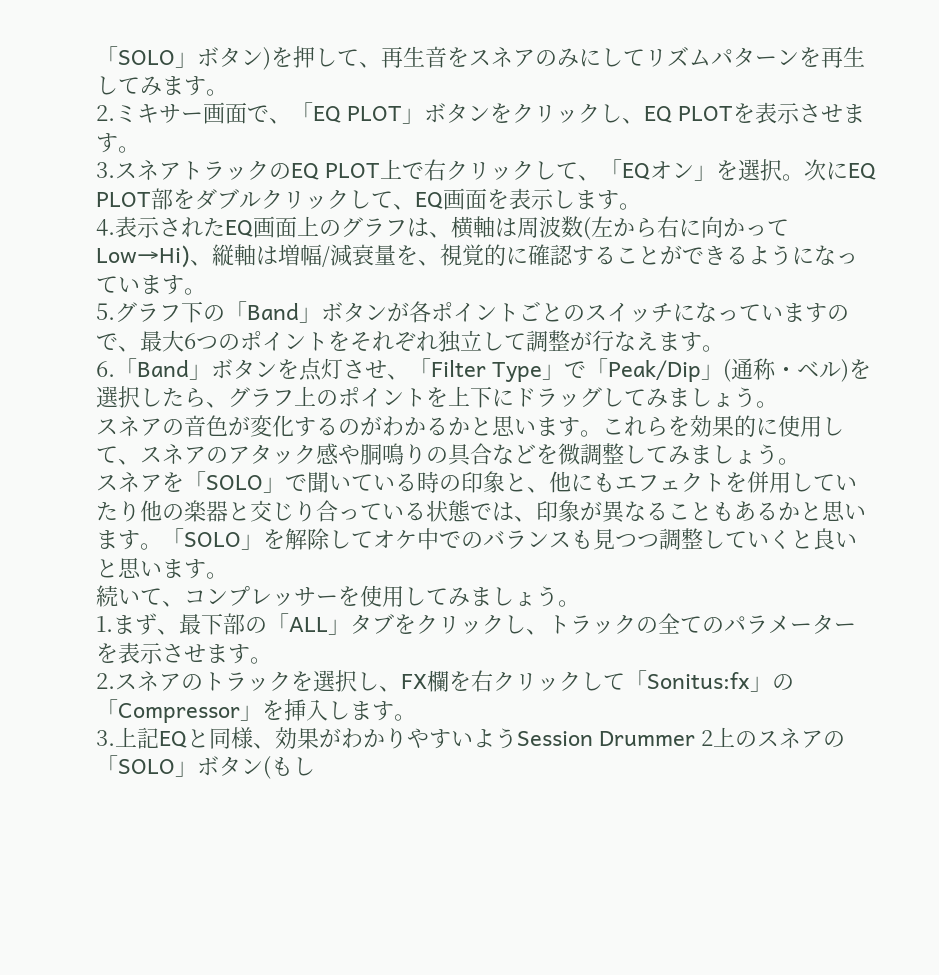「SOLO」ボタン)を押して、再生音をスネアのみにしてリズムパターンを再生してみます。
2.ミキサー画面で、「EQ PLOT」ボタンをクリックし、EQ PLOTを表示させます。
3.スネアトラックのEQ PLOT上で右クリックして、「EQオン」を選択。次にEQ PLOT部をダブルクリックして、EQ画面を表示します。
4.表示されたEQ画面上のグラフは、横軸は周波数(左から右に向かってLow→Hi)、縦軸は増幅/減衰量を、視覚的に確認することができるようになっています。
5.グラフ下の「Band」ボタンが各ポイントごとのスイッチになっていますので、最大6つのポイントをそれぞれ独立して調整が行なえます。
6.「Band」ボタンを点灯させ、「Filter Type」で「Peak/Dip」(通称・ベル)を選択したら、グラフ上のポイントを上下にドラッグしてみましょう。
スネアの音色が変化するのがわかるかと思います。これらを効果的に使用して、スネアのアタック感や胴鳴りの具合などを微調整してみましょう。
スネアを「SOLO」で聞いている時の印象と、他にもエフェクトを併用していたり他の楽器と交じり合っている状態では、印象が異なることもあるかと思います。「SOLO」を解除してオケ中でのバランスも見つつ調整していくと良いと思います。
続いて、コンプレッサーを使用してみましょう。
1.まず、最下部の「ALL」タブをクリックし、トラックの全てのパラメーターを表示させます。
2.スネアのトラックを選択し、FX欄を右クリックして「Sonitus:fx」の「Compressor」を挿入します。
3.上記EQと同様、効果がわかりやすいようSession Drummer 2上のスネアの「SOLO」ボタン(もし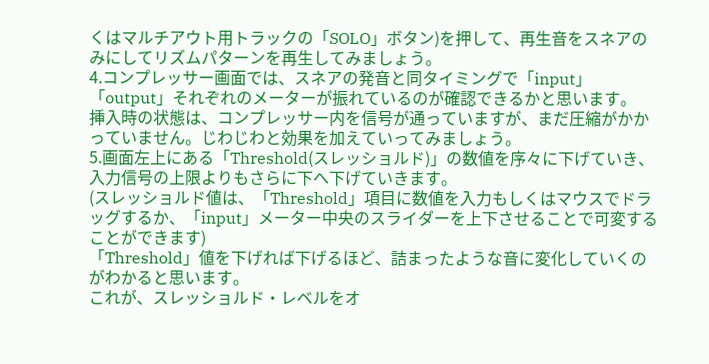くはマルチアウト用トラックの「SOLO」ボタン)を押して、再生音をスネアのみにしてリズムパターンを再生してみましょう。
4.コンプレッサー画面では、スネアの発音と同タイミングで「input」「output」それぞれのメーターが振れているのが確認できるかと思います。
挿入時の状態は、コンプレッサー内を信号が通っていますが、まだ圧縮がかかっていません。じわじわと効果を加えていってみましょう。
5.画面左上にある「Threshold(スレッショルド)」の数値を序々に下げていき、入力信号の上限よりもさらに下へ下げていきます。
(スレッショルド値は、「Threshold」項目に数値を入力もしくはマウスでドラッグするか、「input」メーター中央のスライダーを上下させることで可変することができます)
「Threshold」値を下げれば下げるほど、詰まったような音に変化していくのがわかると思います。
これが、スレッショルド・レベルをオ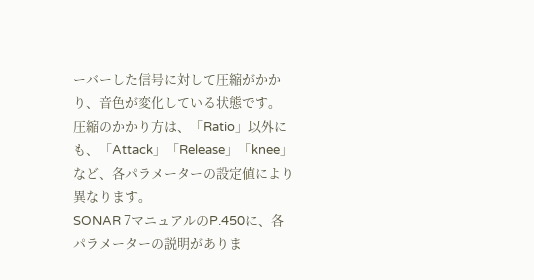ーバーした信号に対して圧縮がかかり、音色が変化している状態です。
圧縮のかかり方は、「Ratio」以外にも、「Attack」「Release」「knee」など、各パラメーターの設定値により異なります。
SONAR 7マニュアルのP.450に、各パラメーターの説明がありま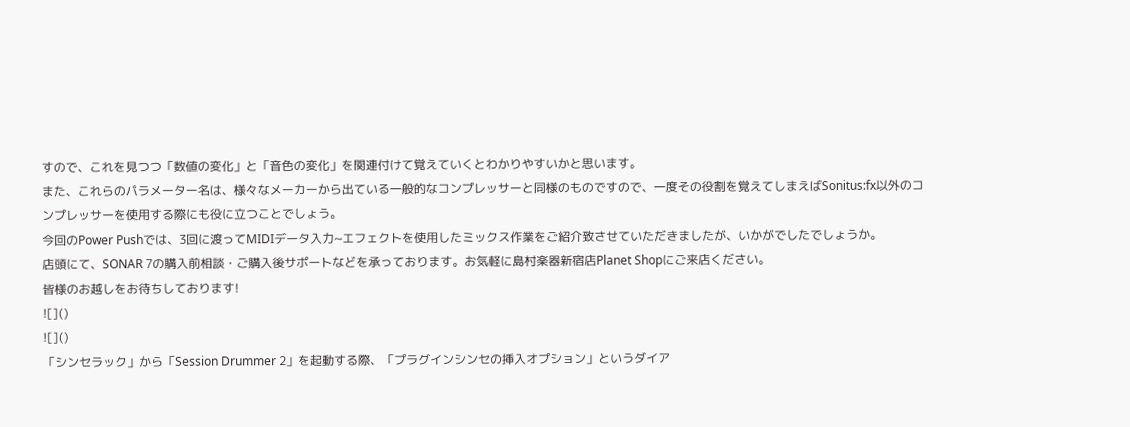すので、これを見つつ「数値の変化」と「音色の変化」を関連付けて覚えていくとわかりやすいかと思います。
また、これらのパラメーター名は、様々なメーカーから出ている一般的なコンプレッサーと同様のものですので、一度その役割を覚えてしまえばSonitus:fx以外のコンプレッサーを使用する際にも役に立つことでしょう。
今回のPower Pushでは、3回に渡ってMIDIデータ入力~エフェクトを使用したミックス作業をご紹介致させていただきましたが、いかがでしたでしょうか。
店頭にて、SONAR 7の購入前相談・ご購入後サポートなどを承っております。お気軽に島村楽器新宿店Planet Shopにご来店ください。
皆様のお越しをお待ちしております!
![]()
![]()
「シンセラック」から「Session Drummer 2」を起動する際、「プラグインシンセの挿入オプション」というダイア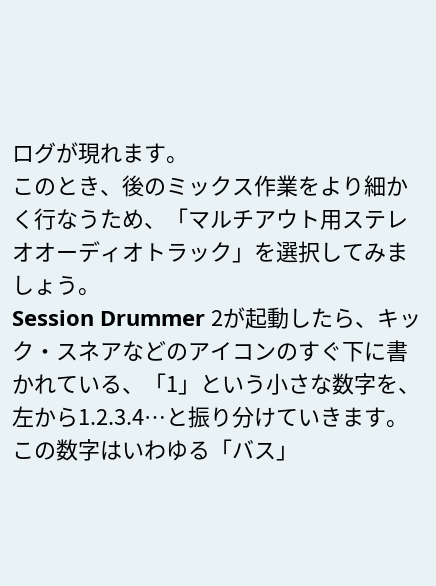ログが現れます。
このとき、後のミックス作業をより細かく行なうため、「マルチアウト用ステレオオーディオトラック」を選択してみましょう。
Session Drummer 2が起動したら、キック・スネアなどのアイコンのすぐ下に書かれている、「1」という小さな数字を、左から1.2.3.4…と振り分けていきます。この数字はいわゆる「バス」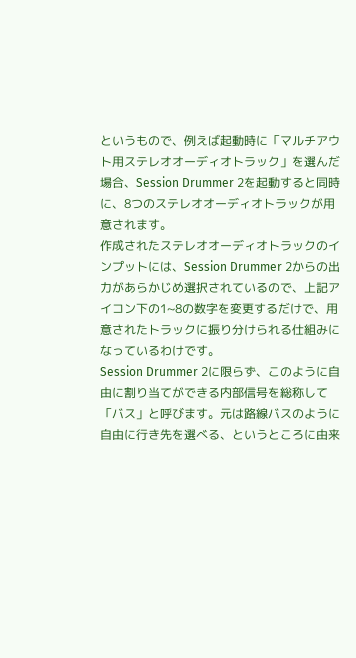というもので、例えば起動時に「マルチアウト用ステレオオーディオトラック」を選んだ場合、Session Drummer 2を起動すると同時に、8つのステレオオーディオトラックが用意されます。
作成されたステレオオーディオトラックのインプットには、Session Drummer 2からの出力があらかじめ選択されているので、上記アイコン下の1~8の数字を変更するだけで、用意されたトラックに振り分けられる仕組みになっているわけです。
Session Drummer 2に限らず、このように自由に割り当てができる内部信号を総称して「バス」と呼びます。元は路線バスのように自由に行き先を選べる、というところに由来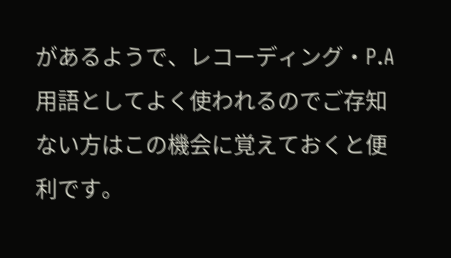があるようで、レコーディング・P.A用語としてよく使われるのでご存知ない方はこの機会に覚えておくと便利です。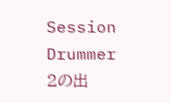Session Drummer 2の出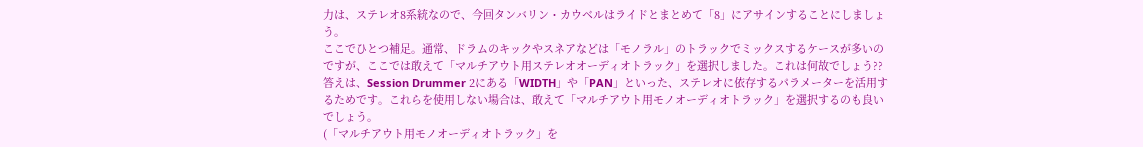力は、ステレオ8系統なので、今回タンバリン・カウベルはライドとまとめて「8」にアサインすることにしましょう。
ここでひとつ補足。通常、ドラムのキックやスネアなどは「モノラル」のトラックでミックスするケースが多いのですが、ここでは敢えて「マルチアウト用ステレオオーディオトラック」を選択しました。これは何故でしょう??
答えは、Session Drummer 2にある「WIDTH」や「PAN」といった、ステレオに依存するパラメーターを活用するためです。これらを使用しない場合は、敢えて「マルチアウト用モノオーディオトラック」を選択するのも良いでしょう。
(「マルチアウト用モノオーディオトラック」を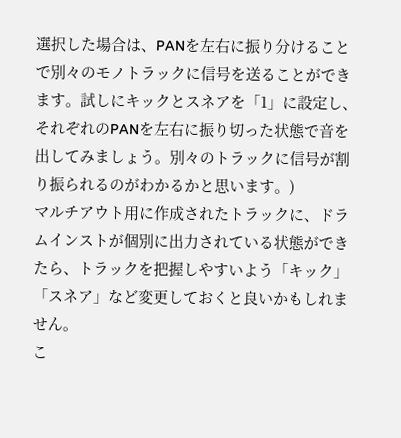選択した場合は、PANを左右に振り分けることで別々のモノトラックに信号を送ることができます。試しにキックとスネアを「1」に設定し、それぞれのPANを左右に振り切った状態で音を出してみましょう。別々のトラックに信号が割り振られるのがわかるかと思います。)
マルチアウト用に作成されたトラックに、ドラムインストが個別に出力されている状態ができたら、トラックを把握しやすいよう「キック」「スネア」など変更しておくと良いかもしれません。
こ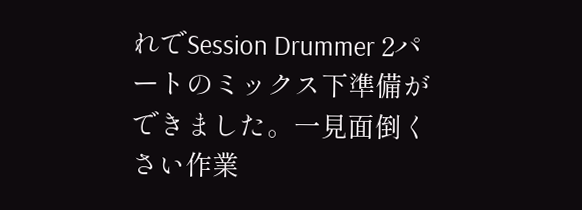れでSession Drummer 2パートのミックス下準備ができました。一見面倒くさい作業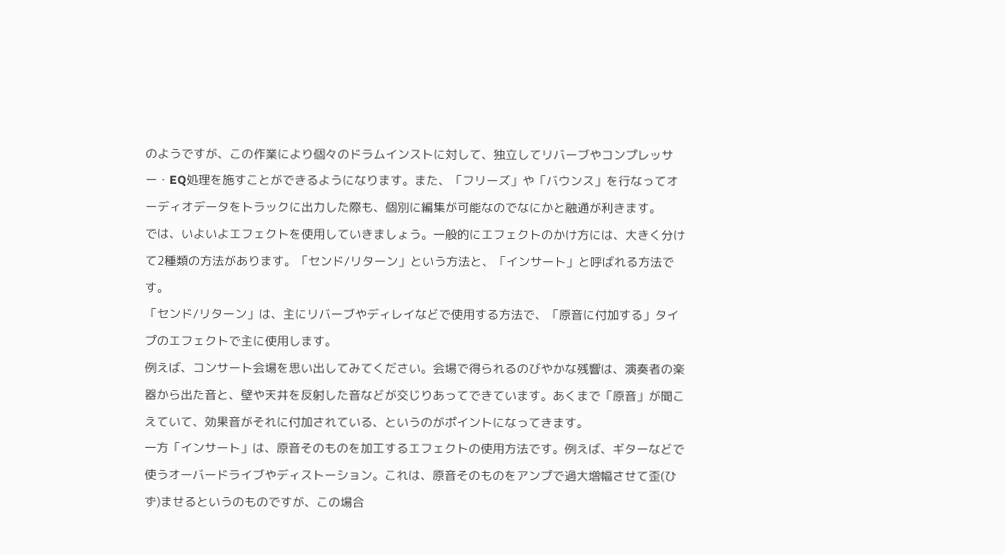のようですが、この作業により個々のドラムインストに対して、独立してリバーブやコンプレッサー・EQ処理を施すことができるようになります。また、「フリーズ」や「バウンス」を行なってオーディオデータをトラックに出力した際も、個別に編集が可能なのでなにかと融通が利きます。
では、いよいよエフェクトを使用していきましょう。一般的にエフェクトのかけ方には、大きく分けて2種類の方法があります。「センド/リターン」という方法と、「インサート」と呼ばれる方法です。
「センド/リターン」は、主にリバーブやディレイなどで使用する方法で、「原音に付加する」タイプのエフェクトで主に使用します。
例えば、コンサート会場を思い出してみてください。会場で得られるのびやかな残響は、演奏者の楽器から出た音と、壁や天井を反射した音などが交じりあってできています。あくまで「原音」が聞こえていて、効果音がそれに付加されている、というのがポイントになってきます。
一方「インサート」は、原音そのものを加工するエフェクトの使用方法です。例えば、ギターなどで使うオーバードライブやディストーション。これは、原音そのものをアンプで過大増幅させて歪(ひず)ませるというのものですが、この場合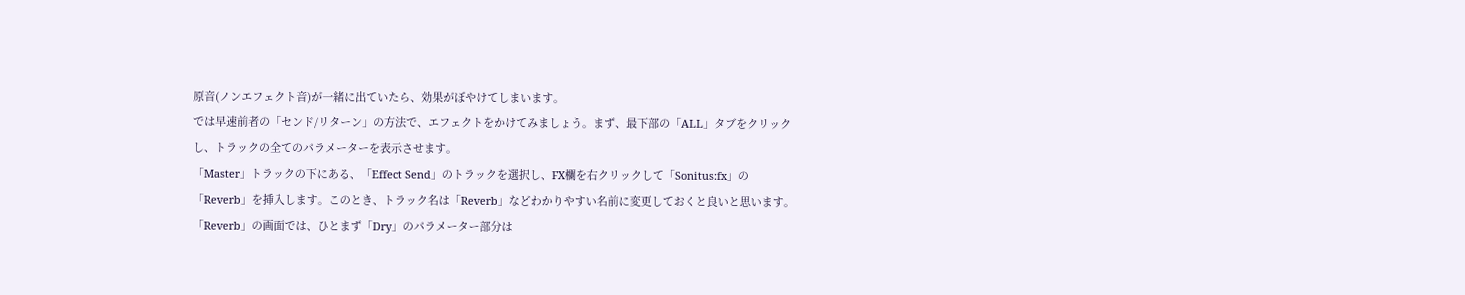原音(ノンエフェクト音)が一緒に出ていたら、効果がぼやけてしまいます。
では早速前者の「センド/リターン」の方法で、エフェクトをかけてみましょう。まず、最下部の「ALL」タブをクリックし、トラックの全てのパラメーターを表示させます。
「Master」トラックの下にある、「Effect Send」のトラックを選択し、FX欄を右クリックして「Sonitus:fx」の「Reverb」を挿入します。このとき、トラック名は「Reverb」などわかりやすい名前に変更しておくと良いと思います。
「Reverb」の画面では、ひとまず「Dry」のパラメーター部分は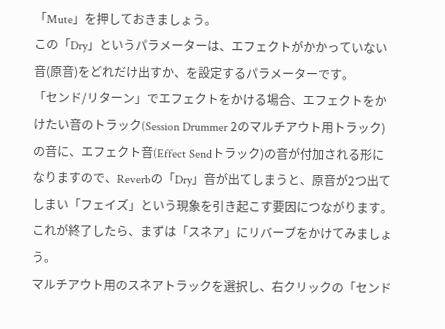「Mute」を押しておきましょう。
この「Dry」というパラメーターは、エフェクトがかかっていない音(原音)をどれだけ出すか、を設定するパラメーターです。
「センド/リターン」でエフェクトをかける場合、エフェクトをかけたい音のトラック(Session Drummer 2のマルチアウト用トラック)の音に、エフェクト音(Effect Sendトラック)の音が付加される形になりますので、Reverbの「Dry」音が出てしまうと、原音が2つ出てしまい「フェイズ」という現象を引き起こす要因につながります。
これが終了したら、まずは「スネア」にリバーブをかけてみましょう。
マルチアウト用のスネアトラックを選択し、右クリックの「センド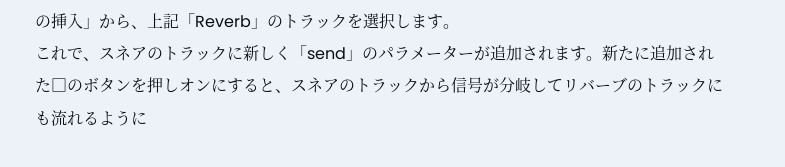の挿入」から、上記「Reverb」のトラックを選択します。
これで、スネアのトラックに新しく「send」のパラメーターが追加されます。新たに追加された□のボタンを押しオンにすると、スネアのトラックから信号が分岐してリバーブのトラックにも流れるように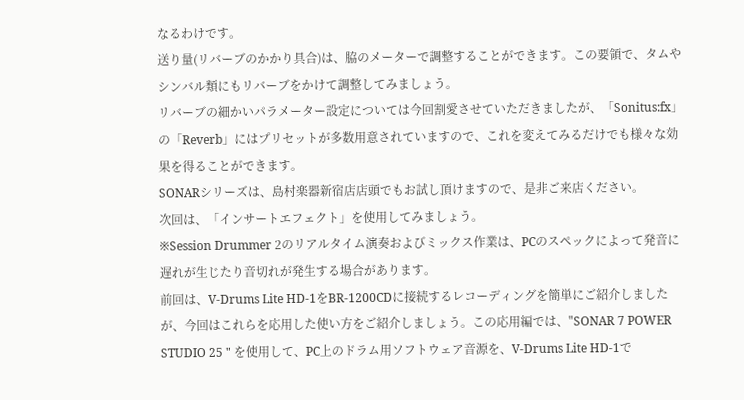なるわけです。
送り量(リバーブのかかり具合)は、脇のメーターで調整することができます。この要領で、タムやシンバル類にもリバーブをかけて調整してみましょう。
リバーブの細かいパラメーター設定については今回割愛させていただきましたが、「Sonitus:fx」の「Reverb」にはプリセットが多数用意されていますので、これを変えてみるだけでも様々な効果を得ることができます。
SONARシリーズは、島村楽器新宿店店頭でもお試し頂けますので、是非ご来店ください。
次回は、「インサートエフェクト」を使用してみましょう。
※Session Drummer 2のリアルタイム演奏およびミックス作業は、PCのスペックによって発音に遅れが生じたり音切れが発生する場合があります。
前回は、V-Drums Lite HD-1をBR-1200CDに接続するレコーディングを簡単にご紹介しましたが、今回はこれらを応用した使い方をご紹介しましょう。この応用編では、"SONAR 7 POWER STUDIO 25 " を使用して、PC上のドラム用ソフトウェア音源を、V-Drums Lite HD-1で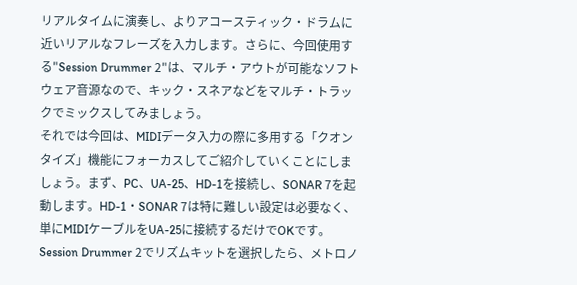リアルタイムに演奏し、よりアコースティック・ドラムに近いリアルなフレーズを入力します。さらに、今回使用する"Session Drummer 2"は、マルチ・アウトが可能なソフトウェア音源なので、キック・スネアなどをマルチ・トラックでミックスしてみましょう。
それでは今回は、MIDIデータ入力の際に多用する「クオンタイズ」機能にフォーカスしてご紹介していくことにしましょう。まず、PC、UA-25、HD-1を接続し、SONAR 7を起動します。HD-1・SONAR 7は特に難しい設定は必要なく、単にMIDIケーブルをUA-25に接続するだけでOKです。
Session Drummer 2でリズムキットを選択したら、メトロノ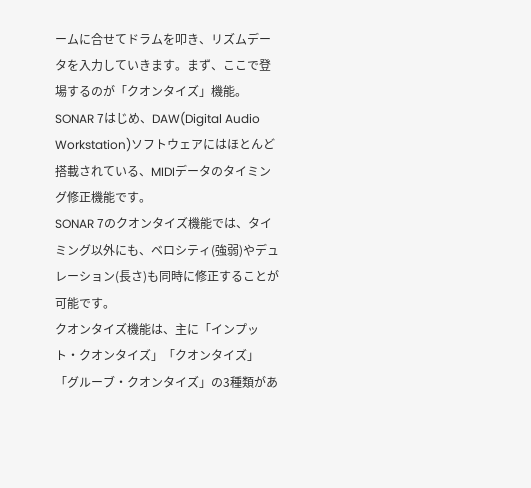ームに合せてドラムを叩き、リズムデータを入力していきます。まず、ここで登場するのが「クオンタイズ」機能。SONAR 7はじめ、DAW(Digital Audio Workstation)ソフトウェアにはほとんど搭載されている、MIDIデータのタイミング修正機能です。
SONAR 7のクオンタイズ機能では、タイミング以外にも、ベロシティ(強弱)やデュレーション(長さ)も同時に修正することが可能です。
クオンタイズ機能は、主に「インプット・クオンタイズ」「クオンタイズ」「グルーブ・クオンタイズ」の3種類があ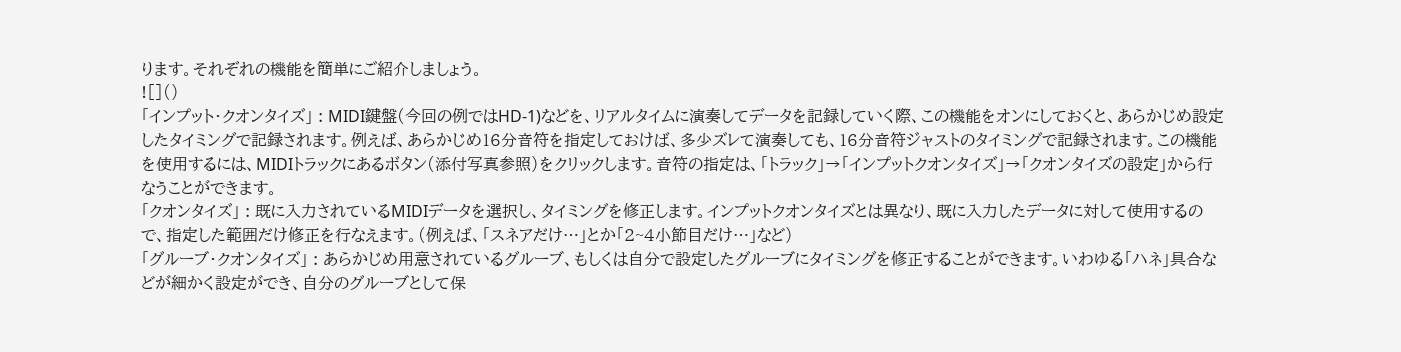ります。それぞれの機能を簡単にご紹介しましょう。
![]()
「インプット・クオンタイズ」 : MIDI鍵盤(今回の例ではHD-1)などを、リアルタイムに演奏してデータを記録していく際、この機能をオンにしておくと、あらかじめ設定したタイミングで記録されます。例えば、あらかじめ16分音符を指定しておけば、多少ズレて演奏しても、16分音符ジャストのタイミングで記録されます。この機能を使用するには、MIDIトラックにあるボタン(添付写真参照)をクリックします。音符の指定は、「トラック」→「インプットクオンタイズ」→「クオンタイズの設定」から行なうことができます。
「クオンタイズ」 : 既に入力されているMIDIデータを選択し、タイミングを修正します。インプットクオンタイズとは異なり、既に入力したデータに対して使用するので、指定した範囲だけ修正を行なえます。(例えば、「スネアだけ…」とか「2~4小節目だけ…」など)
「グルーブ・クオンタイズ」 : あらかじめ用意されているグルーブ、もしくは自分で設定したグルーブにタイミングを修正することができます。いわゆる「ハネ」具合などが細かく設定ができ、自分のグルーブとして保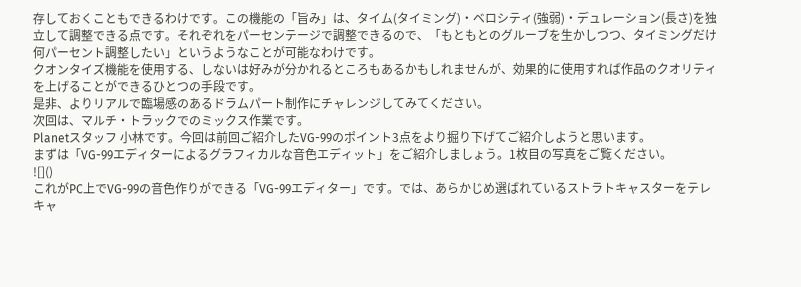存しておくこともできるわけです。この機能の「旨み」は、タイム(タイミング)・ベロシティ(強弱)・デュレーション(長さ)を独立して調整できる点です。それぞれをパーセンテージで調整できるので、「もともとのグルーブを生かしつつ、タイミングだけ何パーセント調整したい」というようなことが可能なわけです。
クオンタイズ機能を使用する、しないは好みが分かれるところもあるかもしれませんが、効果的に使用すれば作品のクオリティを上げることができるひとつの手段です。
是非、よりリアルで臨場感のあるドラムパート制作にチャレンジしてみてください。
次回は、マルチ・トラックでのミックス作業です。
Planetスタッフ 小林です。今回は前回ご紹介したVG-99のポイント3点をより掘り下げてご紹介しようと思います。
まずは「VG-99エディターによるグラフィカルな音色エディット」をご紹介しましょう。1枚目の写真をご覧ください。
![]()
これがPC上でVG-99の音色作りができる「VG-99エディター」です。では、あらかじめ選ばれているストラトキャスターをテレキャ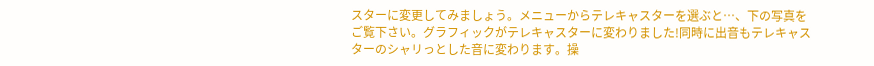スターに変更してみましょう。メニューからテレキャスターを選ぶと…、下の写真をご覧下さい。グラフィックがテレキャスターに変わりました!同時に出音もテレキャスターのシャリっとした音に変わります。操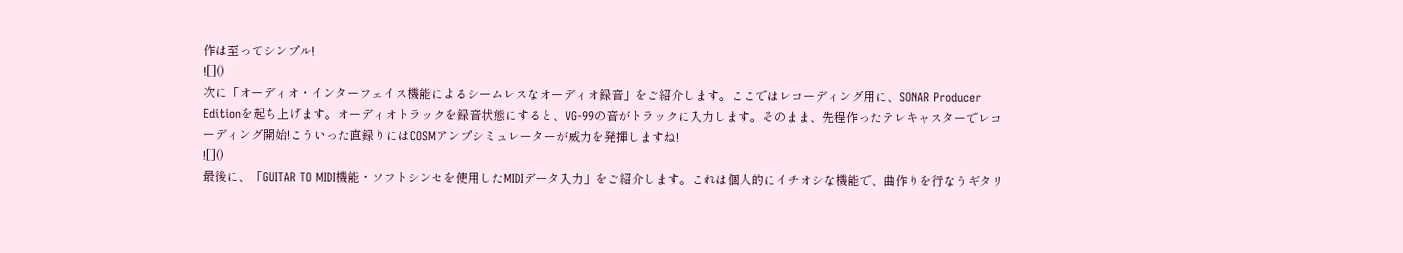作は至ってシンプル!
![]()
次に「オーディオ・インターフェイス機能によるシームレスなオーディオ録音」をご紹介します。ここではレコーディング用に、SONAR Producer Editionを起ち上げます。オーディオトラックを録音状態にすると、VG-99の音がトラックに入力します。そのまま、先程作ったテレキャスターでレコーディング開始!こういった直録りにはCOSMアンプシミュレーターが威力を発揮しますね!
![]()
最後に、「GUITAR TO MIDI機能・ソフトシンセを使用したMIDIデータ入力」をご紹介します。これは個人的にイチオシな機能で、曲作りを行なうギタリ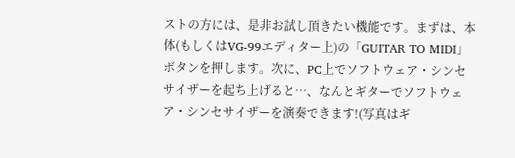ストの方には、是非お試し頂きたい機能です。まずは、本体(もしくはVG-99エディター上)の「GUITAR TO MIDI」ボタンを押します。次に、PC上でソフトウェア・シンセサイザーを起ち上げると…、なんとギターでソフトウェア・シンセサイザーを演奏できます!(写真はギ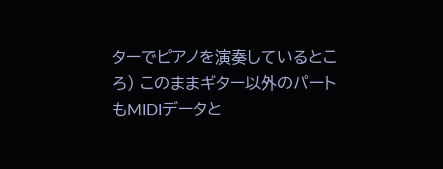ターでピアノを演奏しているところ) このままギター以外のパートもMIDIデータと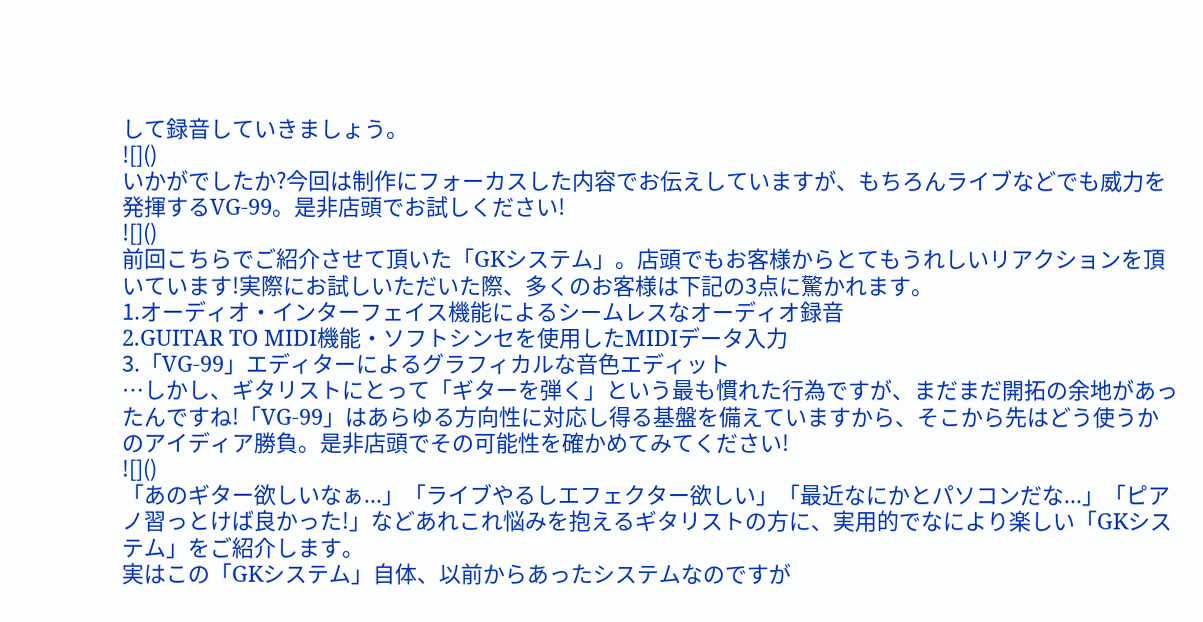して録音していきましょう。
![]()
いかがでしたか?今回は制作にフォーカスした内容でお伝えしていますが、もちろんライブなどでも威力を発揮するVG-99。是非店頭でお試しください!
![]()
前回こちらでご紹介させて頂いた「GKシステム」。店頭でもお客様からとてもうれしいリアクションを頂いています!実際にお試しいただいた際、多くのお客様は下記の3点に驚かれます。
1.オーディオ・インターフェイス機能によるシームレスなオーディオ録音
2.GUITAR TO MIDI機能・ソフトシンセを使用したMIDIデータ入力
3.「VG-99」エディターによるグラフィカルな音色エディット
…しかし、ギタリストにとって「ギターを弾く」という最も慣れた行為ですが、まだまだ開拓の余地があったんですね!「VG-99」はあらゆる方向性に対応し得る基盤を備えていますから、そこから先はどう使うかのアイディア勝負。是非店頭でその可能性を確かめてみてください!
![]()
「あのギター欲しいなぁ...」「ライブやるしエフェクター欲しい」「最近なにかとパソコンだな...」「ピアノ習っとけば良かった!」などあれこれ悩みを抱えるギタリストの方に、実用的でなにより楽しい「GKシステム」をご紹介します。
実はこの「GKシステム」自体、以前からあったシステムなのですが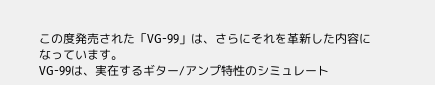この度発売された「VG-99」は、さらにそれを革新した内容になっています。
VG-99は、実在するギター/アンプ特性のシミュレート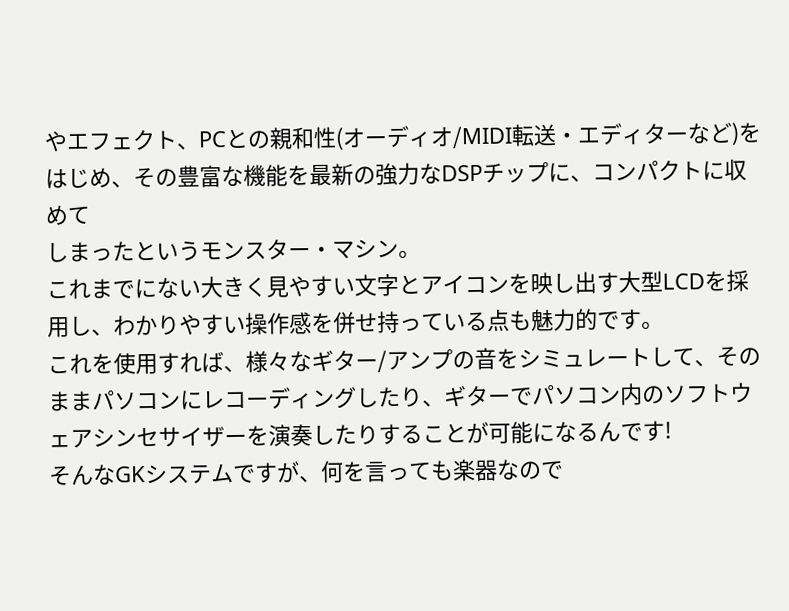やエフェクト、PCとの親和性(オーディオ/MIDI転送・エディターなど)をはじめ、その豊富な機能を最新の強力なDSPチップに、コンパクトに収めて
しまったというモンスター・マシン。
これまでにない大きく見やすい文字とアイコンを映し出す大型LCDを採用し、わかりやすい操作感を併せ持っている点も魅力的です。
これを使用すれば、様々なギター/アンプの音をシミュレートして、そのままパソコンにレコーディングしたり、ギターでパソコン内のソフトウェアシンセサイザーを演奏したりすることが可能になるんです!
そんなGKシステムですが、何を言っても楽器なので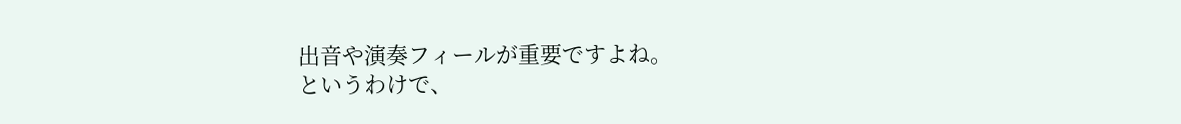出音や演奏フィールが重要ですよね。
というわけで、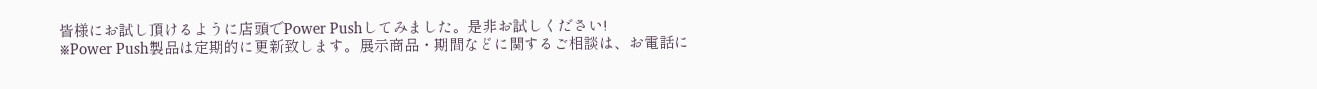皆様にお試し頂けるように店頭でPower Pushしてみました。是非お試しください!
※Power Push製品は定期的に更新致します。展示商品・期間などに関するご相談は、お電話に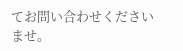てお問い合わせくださいませ。